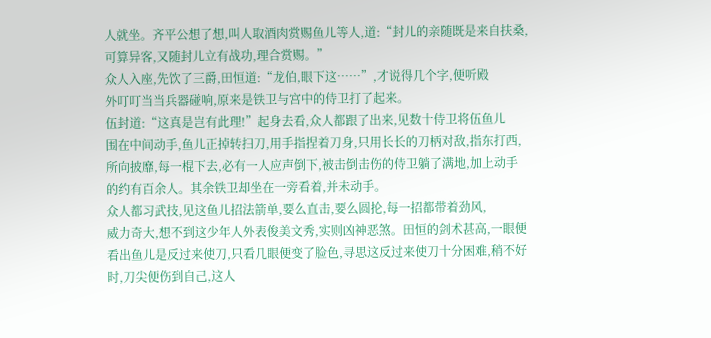人就坐。齐平公想了想,叫人取酒肉赏赐鱼儿等人,道:“封儿的亲随既是来自扶桑,
可算异客,又随封儿立有战功,理合赏赐。”
众人入座,先饮了三爵,田恒道:“龙伯,眼下这……”,才说得几个字,便听殿
外叮叮当当兵器碰响,原来是铁卫与宫中的侍卫打了起来。
伍封道:“这真是岂有此理!”起身去看,众人都跟了出来,见数十侍卫将伍鱼儿
围在中间动手,鱼儿正掉转扫刀,用手指捏着刀身,只用长长的刀柄对敌,指东打西,
所向披靡,每一棍下去,必有一人应声倒下,被击倒击伤的侍卫躺了满地,加上动手
的约有百余人。其余铁卫却坐在一旁看着,并未动手。
众人都习武技,见这鱼儿招法箭单,要么直击,要么圆抡,每一招都带着劲风,
威力奇大,想不到这少年人外表俊美文秀,实则凶神恶煞。田恒的剑术甚高,一眼便
看出鱼儿是反过来使刀,只看几眼便变了脸色,寻思这反过来使刀十分困难,稍不好
时,刀尖便伤到自己,这人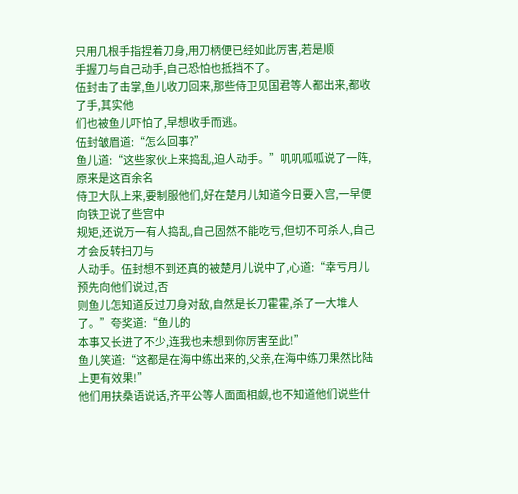只用几根手指捏着刀身,用刀柄便已经如此厉害,若是顺
手握刀与自己动手,自己恐怕也抵挡不了。
伍封击了击掌,鱼儿收刀回来,那些侍卫见国君等人都出来,都收了手,其实他
们也被鱼儿吓怕了,早想收手而逃。
伍封皱眉道:“怎么回事?”
鱼儿道:“这些家伙上来捣乱,迫人动手。”叽叽呱呱说了一阵,原来是这百余名
侍卫大队上来,要制服他们,好在楚月儿知道今日要入宫,一早便向铁卫说了些宫中
规矩,还说万一有人捣乱,自己固然不能吃亏,但切不可杀人,自己才会反转扫刀与
人动手。伍封想不到还真的被楚月儿说中了,心道:“幸亏月儿预先向他们说过,否
则鱼儿怎知道反过刀身对敌,自然是长刀霍霍,杀了一大堆人了。”夸奖道:“鱼儿的
本事又长进了不少,连我也未想到你厉害至此!”
鱼儿笑道:“这都是在海中练出来的,父亲,在海中练刀果然比陆上更有效果!”
他们用扶桑语说话,齐平公等人面面相觑,也不知道他们说些什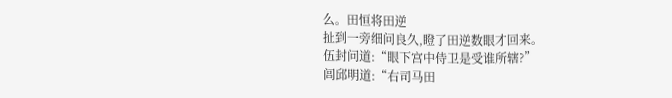么。田恒将田逆
扯到一旁细问良久,瞪了田逆数眼才回来。
伍封问道:“眼下宫中侍卫是受谁所辖?”
闾邱明道:“右司马田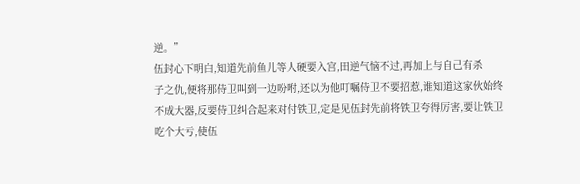逆。”
伍封心下明白,知道先前鱼儿等人硬要入宫,田逆气恼不过,再加上与自己有杀
子之仇,便将那侍卫叫到一边吩咐,还以为他叮嘱侍卫不要招惹,谁知道这家伙始终
不成大器,反要侍卫纠合起来对付铁卫,定是见伍封先前将铁卫夸得厉害,要让铁卫
吃个大亏,使伍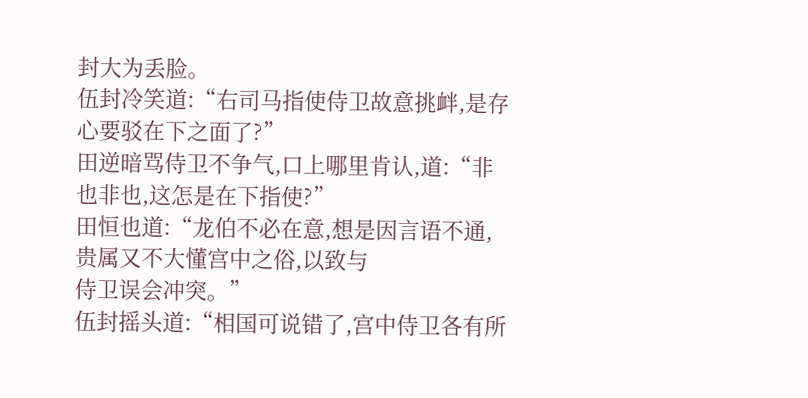封大为丢脸。
伍封冷笑道:“右司马指使侍卫故意挑衅,是存心要驳在下之面了?”
田逆暗骂侍卫不争气,口上哪里肯认,道:“非也非也,这怎是在下指使?”
田恒也道:“龙伯不必在意,想是因言语不通,贵属又不大懂宫中之俗,以致与
侍卫误会冲突。”
伍封摇头道:“相国可说错了,宫中侍卫各有所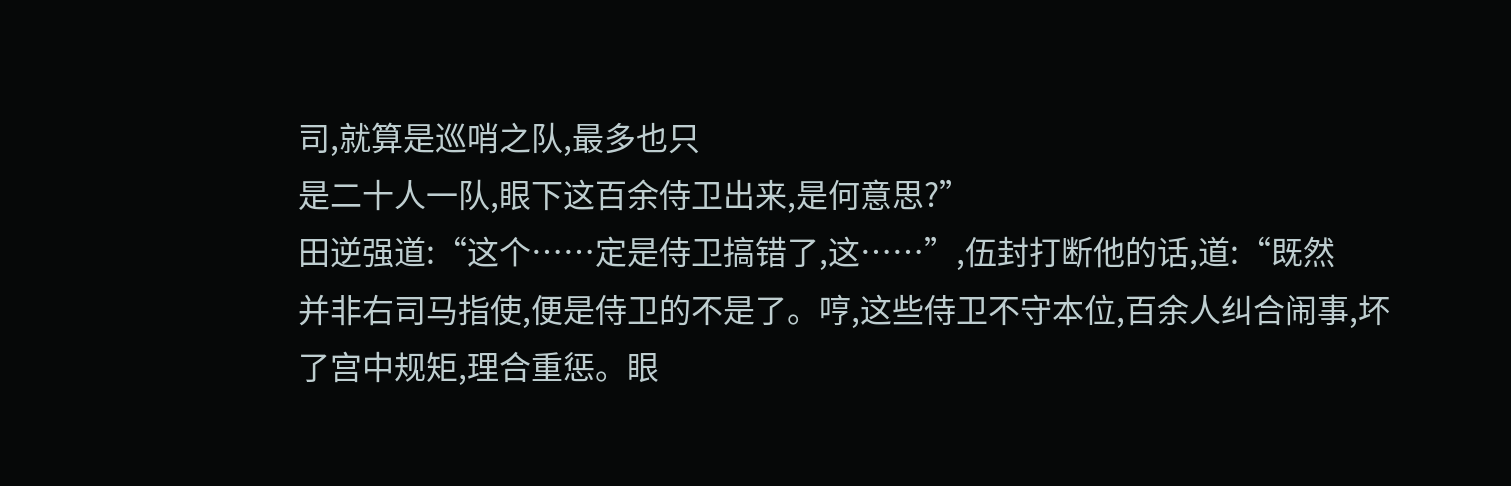司,就算是巡哨之队,最多也只
是二十人一队,眼下这百余侍卫出来,是何意思?”
田逆强道:“这个……定是侍卫搞错了,这……”,伍封打断他的话,道:“既然
并非右司马指使,便是侍卫的不是了。哼,这些侍卫不守本位,百余人纠合闹事,坏
了宫中规矩,理合重惩。眼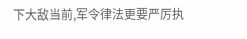下大敌当前,军令律法更要严厉执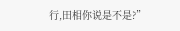行,田相你说是不是?”